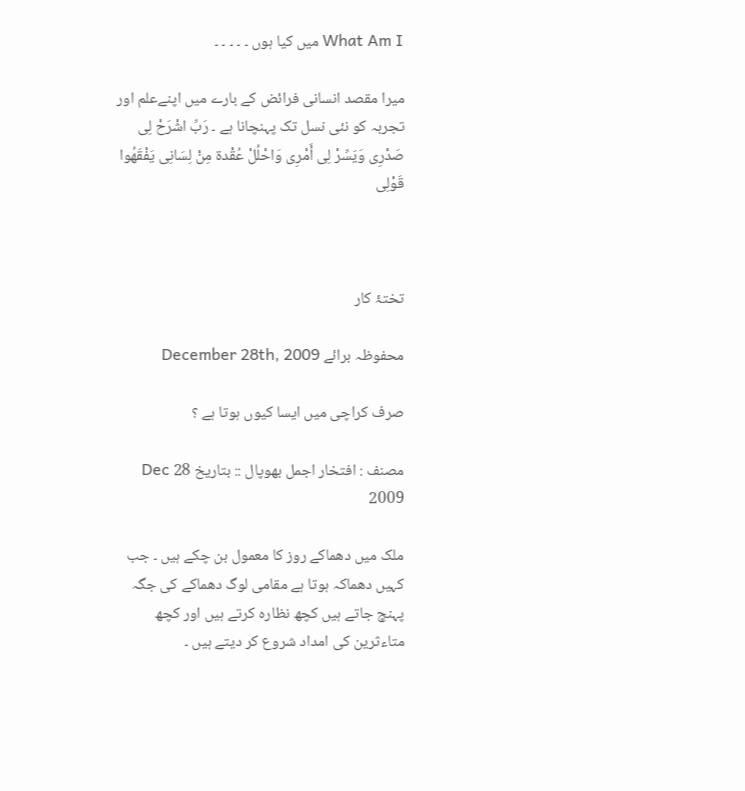What Am I میں کیا ہوں ۔ ۔ ۔ ۔ ۔

ميرا مقصد انسانی فرائض کے بارے میں اپنےعلم اور تجربہ کو نئی نسل تک پہنچانا ہے ۔ رَبِّ اشْرَحْ لِی صَدْرِی وَيَسِّرْ لِی أَمْرِی وَاحْلُلْ عُقْدة مِنْ لِسَانِی يَفْقَھُوا قَوْلِی



تختۂ کار

محفوظہ برائے December 28th, 2009

صرف کراچی میں ایسا کیوں ہوتا ہے ؟

مصنف : افتخار اجمل بھوپال :: بتاریخ 28 Dec 2009

ملک میں دھماکے روز کا معمول بن چکے ہیں ۔ جب کہیں دھماکہ ہوتا ہے مقامی لوگ دھماکے کی جگہ پہنچ جاتے ہیں کچھ نظارہ کرتے ہیں اور کچھ متاءثرین کی امداد شروع کر دیتے ہیں ۔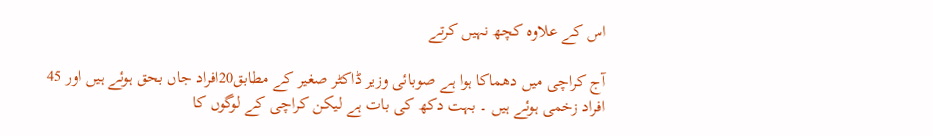اس کے علاوہ کچھ نہیں کرتے

آج کراچی میں دھماکا ہوا ہے صوبائی وزیر ڈاکٹر صغیر کے مطابق20افراد جاں بحق ہوئے ہیں اور 45 افراد زخمی ہوئے ہیں ۔ بہت دکھ کی بات ہے لیکن کراچی کے لوگوں کا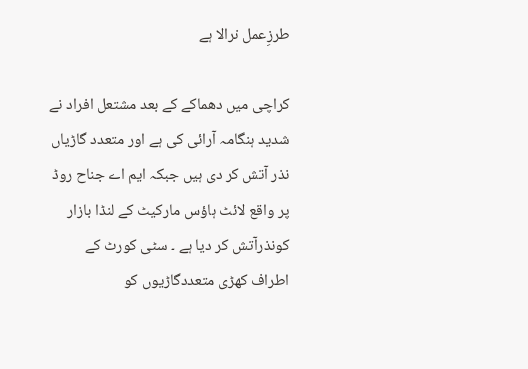طرزِعمل نرالا ہے

کراچی میں دھماکے کے بعد مشتعل افراد نے شدید ہنگامہ آرائی کی ہے اور متعدد گاڑیاں نذر آتش کر دی ہیں جبکہ ایم اے جناح روڈ پر واقع لائٹ ہاؤس مارکیٹ کے لنڈا بازار کونذرآتش کر دیا ہے ۔ سٹی کورٹ کے اطراف کھڑی متعددگاڑیوں کو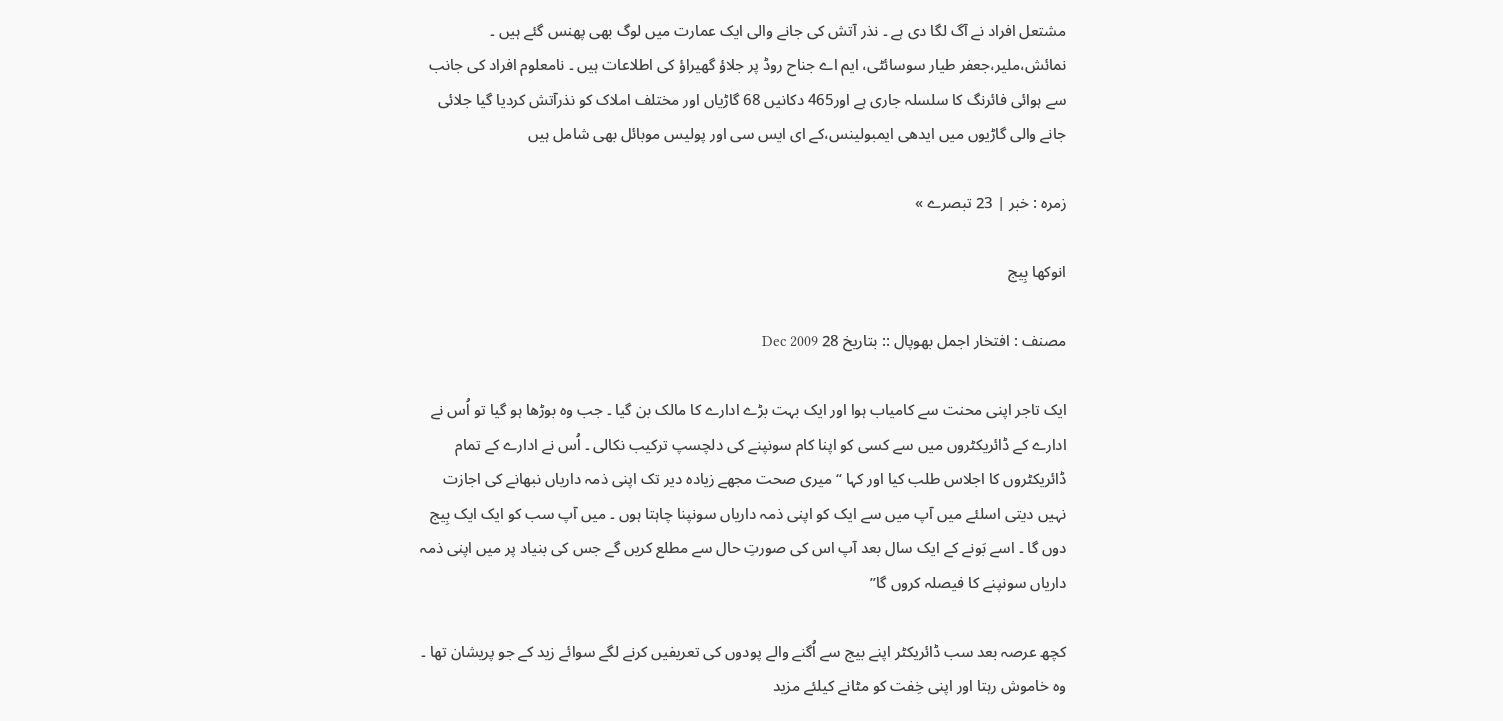مشتعل افراد نے آگ لگا دی ہے ۔ نذر آتش کی جانے والی ایک عمارت میں لوگ بھی پھنس گئے ہیں ۔ نمائش،ملیر،جعفر طیار سوسائٹی، ایم اے جناح روڈ پر جلاؤ گھیراؤ کی اطلاعات ہیں ۔ نامعلوم افراد کی جانب سے ہوائی فائرنگ کا سلسلہ جاری ہے اور465 دکانیں 68 گاڑیاں اور مختلف املاک کو نذرآتش کردیا گیا جلائی جانے والی گاڑیوں میں ایدھی ایمبولینس،کے ای ایس سی اور پولیس موبائل بھی شامل ہیں

زمرہ : خبر | 23 تبصرے »

انوکھا بِیج

مصنف : افتخار اجمل بھوپال :: بتاریخ 28 Dec 2009

ایک تاجر اپنی محنت سے کامیاب ہوا اور ایک بہت بڑے ادارے کا مالک بن گیا ۔ جب وہ بوڑھا ہو گیا تو اُس نے ادارے کے ڈائریکٹروں میں سے کسی کو اپنا کام سونپنے کی دلچسپ ترکیب نکالی ۔ اُس نے ادارے کے تمام ڈائریکٹروں کا اجلاس طلب کیا اور کہا “میری صحت مجھے زیادہ دیر تک اپنی ذمہ داریاں نبھانے کی اجازت نہیں دیتی اسلئے میں آپ میں سے ایک کو اپنی ذمہ داریاں سونپنا چاہتا ہوں ۔ میں آپ سب کو ایک ایک بِیج دوں گا ۔ اسے بَونے کے ایک سال بعد آپ اس کی صورتِ حال سے مطلع کریں گے جس کی بنیاد پر میں اپنی ذمہ داریاں سونپنے کا فیصلہ کروں گا”

کچھ عرصہ بعد سب ڈائریکٹر اپنے بیج سے اُگنے والے پودوں کی تعریفیں کرنے لگے سوائے زید کے جو پریشان تھا ۔ وہ خاموش رہتا اور اپنی خِفت کو مٹانے کیلئے مزید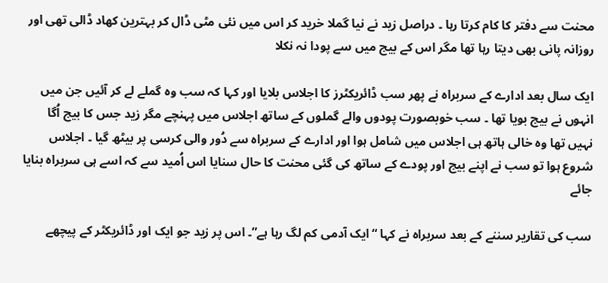محنت سے دفتر کا کام کرتا رہا ۔ دراصل زید نے نیا گملا خرید کر اس میں نئی مٹی ڈال کر بہترین کھاد ڈالی تھی اور روزانہ پانی بھی دیتا رہا تھا مگر اس کے بیج میں سے پودا نہ نکلا

ایک سال بعد ادارے کے سربراہ نے پھر سب ڈائریکٹرز کا اجلاس بلایا اور کہا کہ سب وہ گملے لے کر آئیں جن میں انہوں نے بیج بویا تھا ۔ سب خوبصورت پودوں والے گملوں کے ساتھ اجلاس میں پہنچے مگر زید جس کا بیج اُگا نہیں تھا وہ خالی ہاتھ ہی اجلاس میں شامل ہوا اور ادارے کے سربراہ سے دُور والی کرسی پر بیٹھ گیا ۔ اجلاس شروع ہوا تو سب نے اپنے بیج اور پودے کے ساتھ کی گئی محنت کا حال سنایا اس اُمید سے کہ اسے ہی سربراہ بنایا جائے

سب کی تقاریر سننے کے بعد سربراہ نے کہا “ایک آدمی کم لگ رہا ہے”۔ اس پر زید جو ایک اور ڈائریکٹر کے پیچھے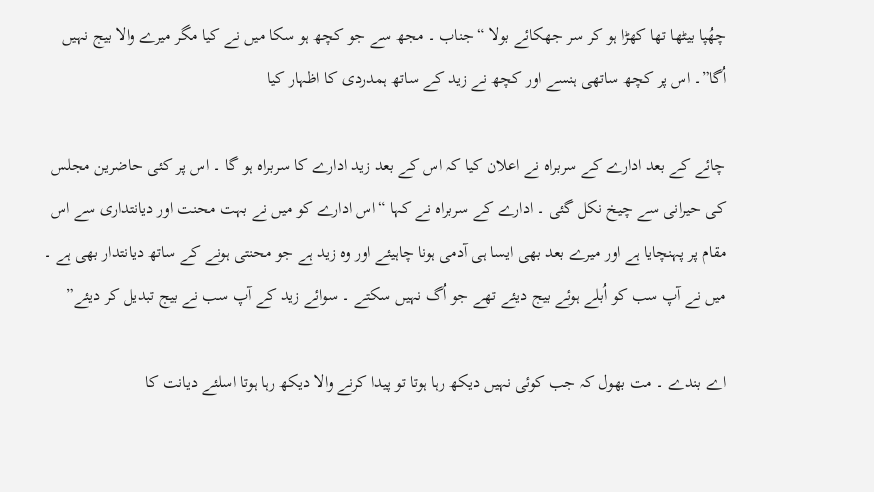چھُپا بیٹھا تھا کھڑا ہو کر سر جھکائے بولا “جناب ۔ مجھ سے جو کچھ ہو سکا میں نے کیا مگر میرے والا بیج نہیں اُگا”۔ اس پر کچھ ساتھی ہنسے اور کچھ نے زید کے ساتھ ہمدردی کا اظہار کیا

چائے کے بعد ادارے کے سربراہ نے اعلان کیا کہ اس کے بعد زید ادارے کا سربراہ ہو گا ۔ اس پر کئی حاضرین مجلس کی حیرانی سے چیخ نکل گئی ۔ ادارے کے سربراہ نے کہا “اس ادارے کو میں نے بہت محنت اور دیانتداری سے اس مقام پر پہنچایا ہے اور میرے بعد بھی ایسا ہی آدمی ہونا چاہیئے اور وہ زید ہے جو محنتی ہونے کے ساتھ دیانتدار بھی ہے ۔ میں نے آپ سب کو اُبلے ہوئے بیج دیئے تھے جو اُگ نہیں سکتے ۔ سوائے زید کے آپ سب نے بیج تبدیل کر دیئے”

اے بندے ۔ مت بھول کہ جب کوئی نہیں دیکھ رہا ہوتا تو پیدا کرنے والا دیکھ رہا ہوتا اسلئے دیانت کا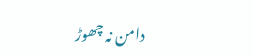دامن نہ چھوڑ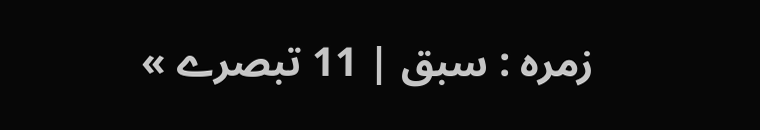زمرہ : سبق | 11 تبصرے »